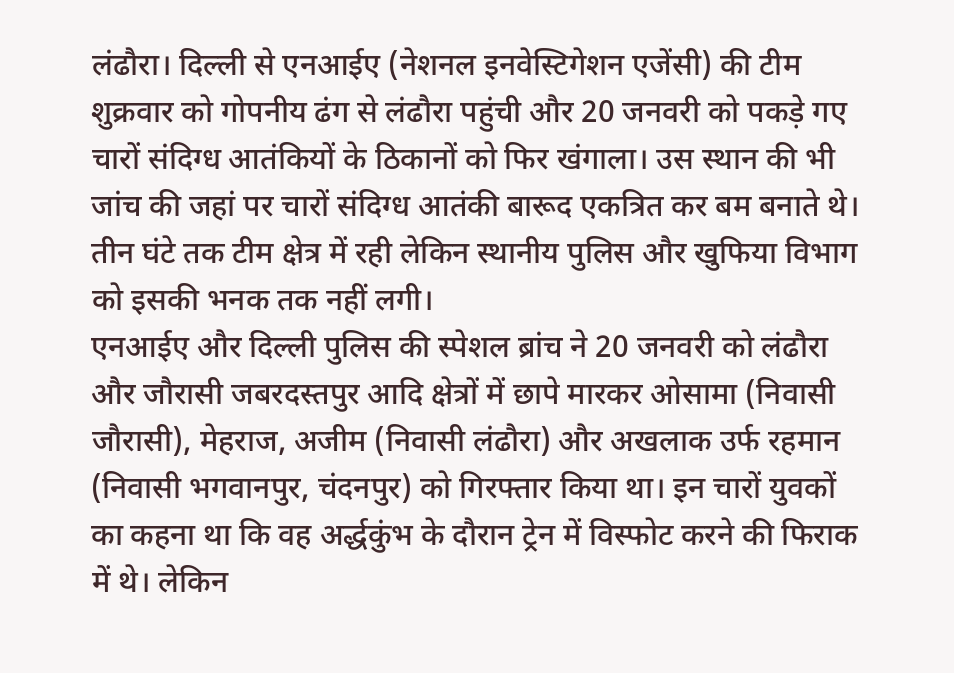लंढौरा। दिल्ली से एनआईए (नेशनल इनवेस्टिगेशन एजेंसी) की टीम शुक्रवार को गोपनीय ढंग से लंढौरा पहुंची और 20 जनवरी को पकड़े गए चारों संदिग्ध आतंकियों के ठिकानों को फिर खंगाला। उस स्थान की भी जांच की जहां पर चारों संदिग्ध आतंकी बारूद एकत्रित कर बम बनाते थे। तीन घंटे तक टीम क्षेत्र में रही लेकिन स्थानीय पुलिस और खुफिया विभाग को इसकी भनक तक नहीं लगी।
एनआईए और दिल्ली पुलिस की स्पेशल ब्रांच ने 20 जनवरी को लंढौरा और जौरासी जबरदस्तपुर आदि क्षेत्रों में छापे मारकर ओसामा (निवासी जौरासी), मेहराज, अजीम (निवासी लंढौरा) और अखलाक उर्फ रहमान (निवासी भगवानपुर, चंदनपुर) को गिरफ्तार किया था। इन चारों युवकों का कहना था कि वह अर्द्धकुंभ के दौरान ट्रेन में विस्फोट करने की फिराक में थे। लेकिन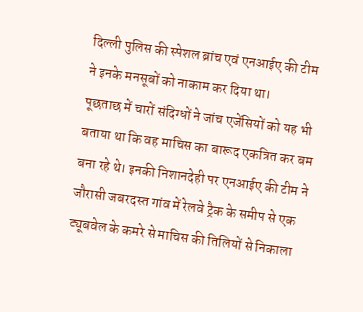दिल्ली पुलिस की स्पेशल ब्रांच एवं एनआईए की टीम ने इनके मनसूबों को नाकाम कर दिया था।
पूछताछ में चारों संदिग्धों ने जांच एजेंसियों को यह भी बताया था कि वह माचिस का बारूद एकत्रित कर बम बना रहे थे। इनकी निशानदेही पर एनआईए की टीम ने जौरासी जबरदस्त गांव में रेलवे ट्रैक के समीप से एक ट्यूबवेल के कमरे से माचिस की तिलियों से निकाला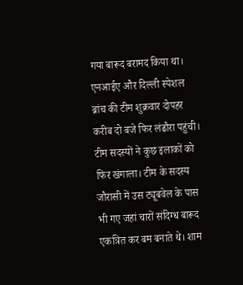गया बारूद बरामद किया था। एनआईए और दिल्ली स्पेशल ब्रांच की टीम शुक्रवार दोपहर करीब दो बजे फिर लंढौरा पहुंची। टीम सदस्यों ने कुछ इलाकों को फिर खंगाला। टीम के सदस्य जौरासी में उस ट्यूबवेल के पास भी गए जहां चारों संदिग्ध बारूद एकत्रित कर बम बनाते थे। शाम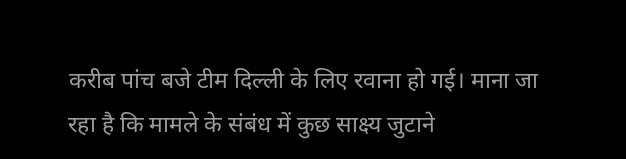करीब पांच बजे टीम दिल्ली के लिए रवाना हो गई। माना जा रहा है कि मामले के संबंध में कुछ साक्ष्य जुटाने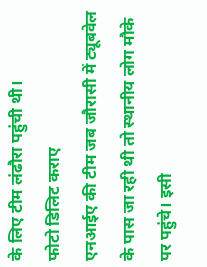के लिए टीम लंढौरा पहुंची थी।
फोटो डिलिट कराए
एनआईए की टीम जब जौरासी में ट्यूबवेल के पास जा रही थी तो स्थानीय लोग मौके पर पहुंचे। इसी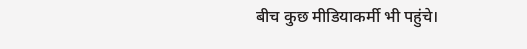बीच कुछ मीडियाकर्मी भी पहुंचे।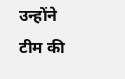उन्होंने टीम की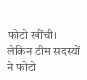फोटो खींची। लेकिन टीम सदस्यों ने फोटो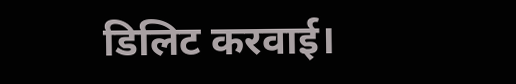डिलिट करवाई।